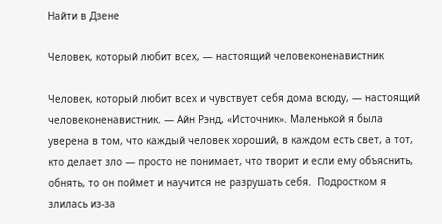Найти в Дзене

Человек, который любит всех, — настоящий человеконенавистник

Человек, который любит всех и чувствует себя дома всюду, — настоящий человеконенавистник. — Айн Рэнд, «Источник». Маленькой я была уверена в том, что каждый человек хороший, в каждом есть свет, а тот, кто делает зло — просто не понимает, что творит и если ему объяснить, обнять, то он поймет и научится не разрушать себя.  Подростком я злилась из-за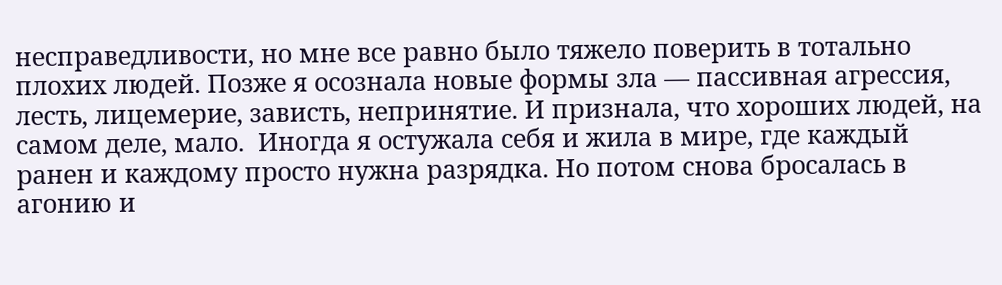несправедливости, но мне все равно было тяжело поверить в тотально плохих людей. Позже я осознала новые формы зла — пассивная агрессия, лесть, лицемерие, зависть, непринятие. И признала, что хороших людей, на самом деле, мало.  Иногда я остужала себя и жила в мире, где каждый ранен и каждому просто нужна разрядка. Но потом снова бросалась в агонию и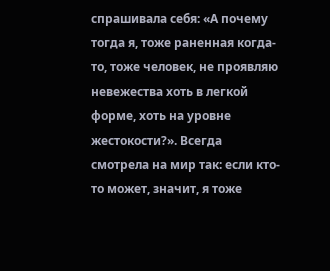спрашивала себя: «А почему тогда я, тоже раненная когда-то, тоже человек, не проявляю невежества хоть в легкой форме, хоть на уровне жестокости?». Всегда смотрела на мир так: если кто-то может, значит, я тоже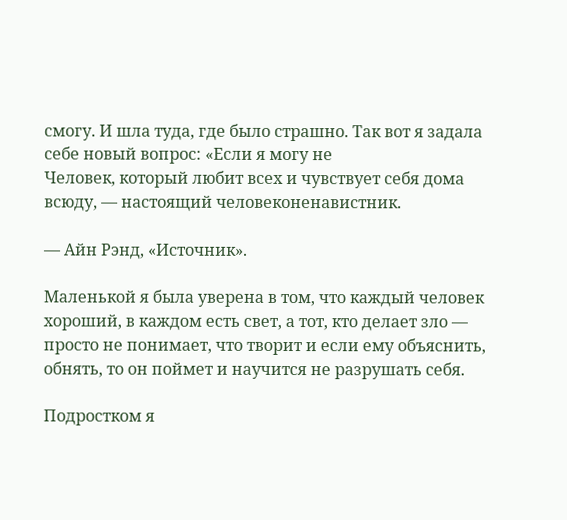смогу. И шла туда, где было страшно. Так вот я задала себе новый вопрос: «Если я могу не
Человек, который любит всех и чувствует себя дома всюду, — настоящий человеконенавистник.

— Айн Рэнд, «Источник».

Маленькой я была уверена в том, что каждый человек хороший, в каждом есть свет, а тот, кто делает зло — просто не понимает, что творит и если ему объяснить, обнять, то он поймет и научится не разрушать себя.

Подростком я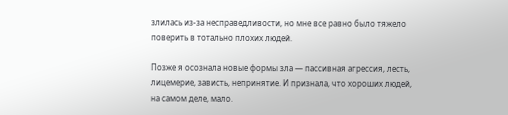злилась из-за несправедливости, но мне все равно было тяжело поверить в тотально плохих людей.

Позже я осознала новые формы зла — пассивная агрессия, лесть, лицемерие, зависть, непринятие. И признала, что хороших людей, на самом деле, мало.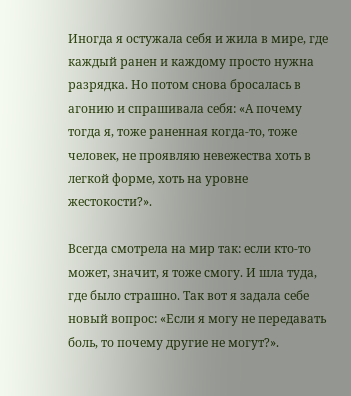Иногда я остужала себя и жила в мире, где каждый ранен и каждому просто нужна разрядка. Но потом снова бросалась в агонию и спрашивала себя: «А почему тогда я, тоже раненная когда-то, тоже человек, не проявляю невежества хоть в легкой форме, хоть на уровне жестокости?».

Всегда смотрела на мир так: если кто-то может, значит, я тоже смогу. И шла туда, где было страшно. Так вот я задала себе новый вопрос: «Если я могу не передавать боль, то почему другие не могут?».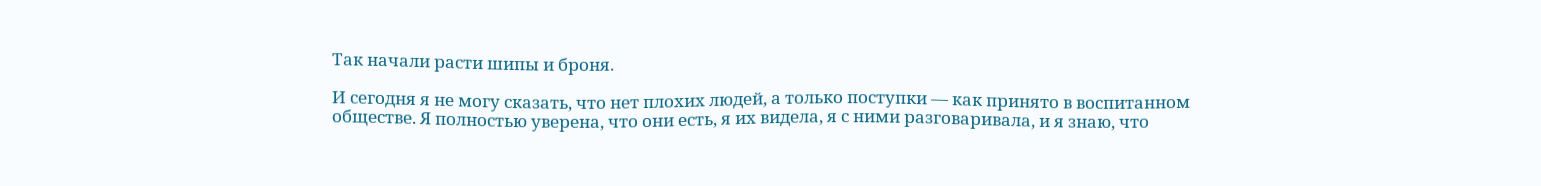Так начали расти шипы и броня.

И сегодня я не могу сказать, что нет плохих людей, а только поступки — как принято в воспитанном обществе. Я полностью уверена, что они есть, я их видела, я с ними разговаривала, и я знаю, что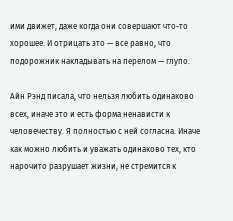ими движет, даже когда они совершают что-то хорошее. И отрицать это — все равно, что подорожник накладывать на перелом — глупо.

Айн Рэнд писала, что нельзя любить одинаково всех, иначе это и есть форма ненависти к человечеству. Я полностью с ней согласна. Иначе как можно любить и уважать одинаково тех, кто нарочито разрушает жизни, не стремится к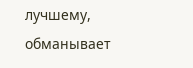лучшему, обманывает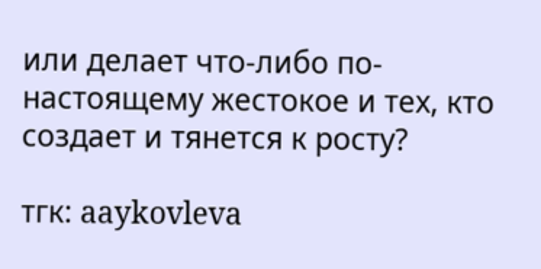или делает что-либо по-настоящему жестокое и тех, кто создает и тянется к росту?

тгк: aaykovleva